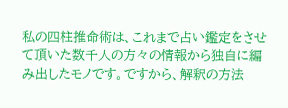私の四柱推命術は、これまで占い鑑定をさせて頂いた数千人の方々の情報から独自に編み出したモノです。ですから、解釈の方法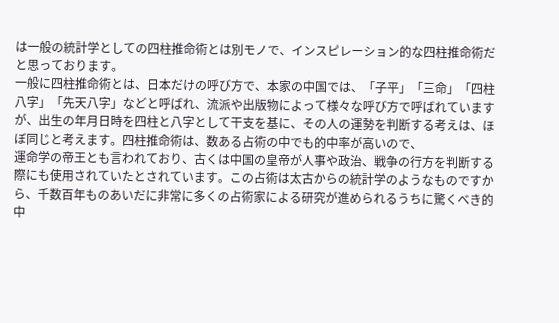は一般の統計学としての四柱推命術とは別モノで、インスピレーション的な四柱推命術だと思っております。
一般に四柱推命術とは、日本だけの呼び方で、本家の中国では、「子平」「三命」「四柱八字」「先天八字」などと呼ばれ、流派や出版物によって様々な呼び方で呼ばれていますが、出生の年月日時を四柱と八字として干支を基に、その人の運勢を判断する考えは、ほぼ同じと考えます。四柱推命術は、数ある占術の中でも的中率が高いので、
運命学の帝王とも言われており、古くは中国の皇帝が人事や政治、戦争の行方を判断する際にも使用されていたとされています。この占術は太古からの統計学のようなものですから、千数百年ものあいだに非常に多くの占術家による研究が進められるうちに驚くべき的中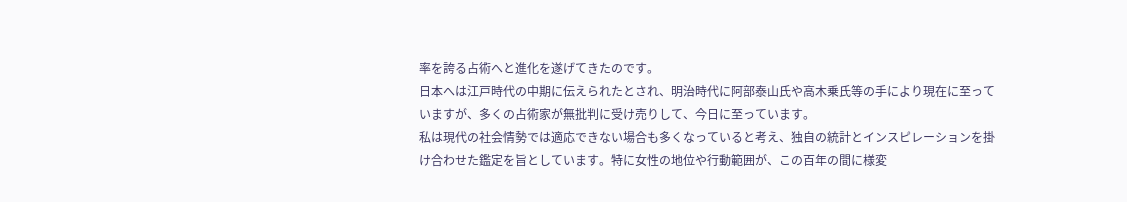率を誇る占術へと進化を遂げてきたのです。
日本へは江戸時代の中期に伝えられたとされ、明治時代に阿部泰山氏や高木乗氏等の手により現在に至っていますが、多くの占術家が無批判に受け売りして、今日に至っています。
私は現代の社会情勢では適応できない場合も多くなっていると考え、独自の統計とインスピレーションを掛け合わせた鑑定を旨としています。特に女性の地位や行動範囲が、この百年の間に様変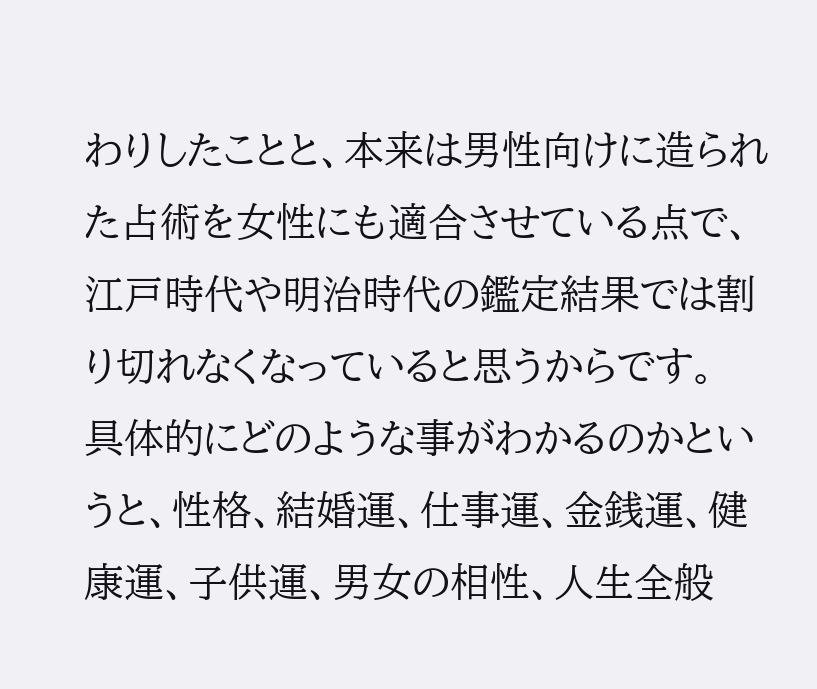わりしたことと、本来は男性向けに造られた占術を女性にも適合させている点で、江戸時代や明治時代の鑑定結果では割り切れなくなっていると思うからです。
具体的にどのような事がわかるのかというと、性格、結婚運、仕事運、金銭運、健康運、子供運、男女の相性、人生全般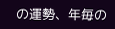の運勢、年毎の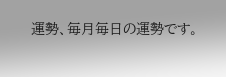運勢、毎月毎日の運勢です。